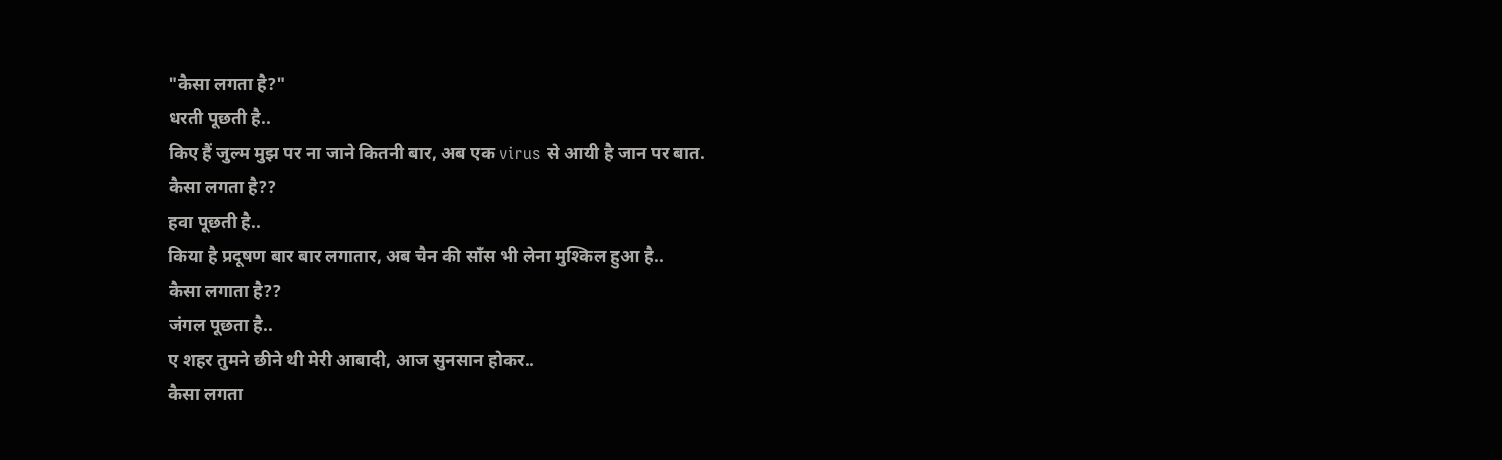"कैसा लगता है?"
धरती पूछती है..
किए हैं जुल्म मुझ पर ना जाने कितनी बार, अब एक virus से आयी है जान पर बात.
कैसा लगता है??
हवा पूछती है..
किया है प्रदूषण बार बार लगातार, अब चैन की साँस भी लेना मुश्किल हुआ है..
कैसा लगाता है??
जंगल पूछता है..
ए शहर तुमने छीने थी मेरी आबादी, आज सुनसान होकर..
कैसा लगता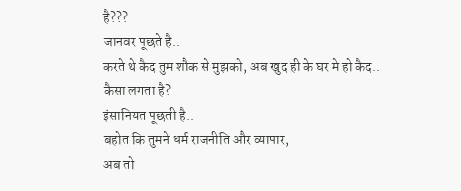है???
जानवर पूछते है..
करते थे कैद तुम शौक से मुझको, अब खुद ही के घर मे हो कैद..
कैसा लगता है?
इंसानियत पूछती है..
बहोत कि तुमने धर्म राजनीति और व्यापार,
अब तो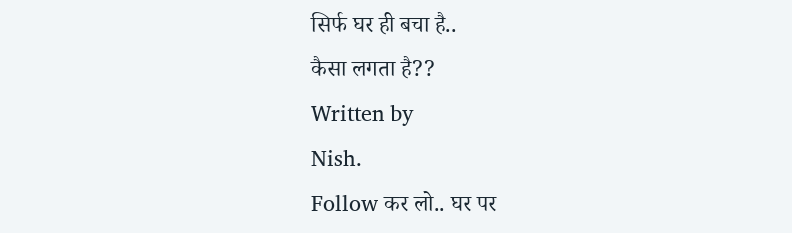सिर्फ घर ही बचा है..
कैसा लगता है??
Written by
Nish.
Follow कर लो.. घर पर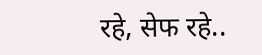रहे, सेफ रहे..